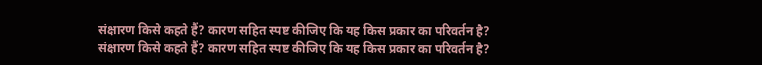संक्षारण किसे कहते हैं? कारण सहित स्पष्ट कीजिए कि यह किस प्रकार का परिवर्तन है?
संक्षारण किसे कहते हैं? कारण सहित स्पष्ट कीजिए कि यह किस प्रकार का परिवर्तन है?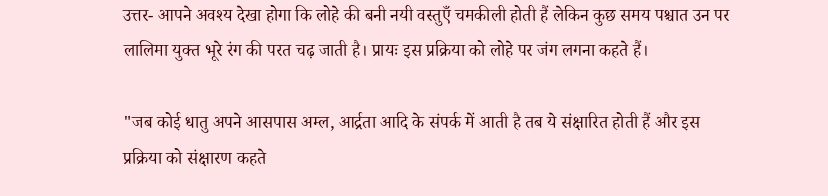उत्तर- आपने अवश्य देखा होगा कि लोहे की बनी नयी वस्तुएँ चमकीली होती हैं लेकिन कुछ समय पश्चात उन पर लालिमा युक्त भूरे रंग की परत चढ़ जाती है। प्रायः इस प्रक्रिया को लोहे पर जंग लगना कहते हैं।

"जब कोई धातु अपने आसपास अम्ल, आर्द्रता आदि के संपर्क में आती है तब ये संक्षारित होती हैं और इस प्रक्रिया को संक्षारण कहते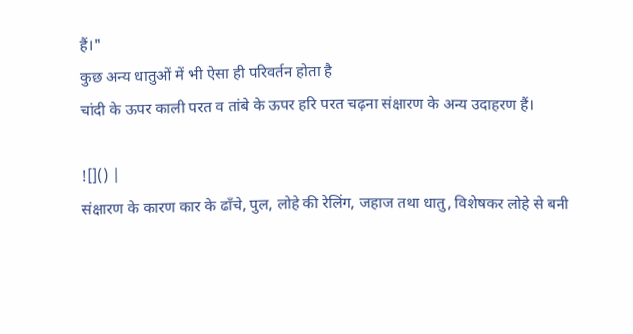हैं।"
कुछ अन्य धातुओं में भी ऐसा ही परिवर्तन होता है
चांदी के ऊपर काली परत व तांबे के ऊपर हरि परत चढ़ना संक्षारण के अन्य उदाहरण हैं।

![]() |
संक्षारण के कारण कार के ढाँचे, पुल, लोहे की रेलिंग, जहाज तथा धातु, विशेषकर लोहे से बनी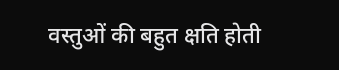वस्तुओं की बहुत क्षति होती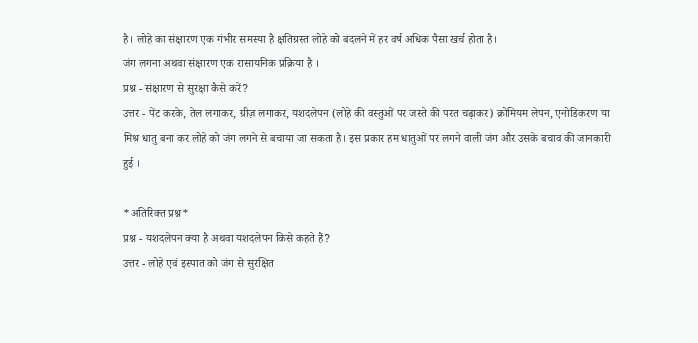है। लोहे का संक्षारण एक गंभीर समस्या है क्षतिग्रस्त लोहे को बदलने में हर वर्ष अधिक पैसा खर्च होता है।
जंग लगना अथवा संक्षारण एक रासायनिक प्रक्रिया है ।
प्रश्न - संक्षारण से सुरक्षा कैसे करें?
उत्तर - पेंट करके, तेल लगाकर, ग्रीज़ लगाकर, यशदलेपन (लोहे की वस्तुओं पर जस्ते की परत चढ़ाकर) क्रोमियम लेपन, एनोडिकरण या मिश्र धातु बना कर लोहे को जंग लगने से बचाया जा सकता है। इस प्रकार हम धातुओं पर लगने वाली जंग और उसके बचाव की जानकारी हुई ।

*अतिरिक्त प्रश्न*
प्रश्न - यशदलेपन क्या है अथवा यशदलेपन किसे कहते हैं?
उत्तर - लोहे एवं इस्पात को जंग से सुरक्षित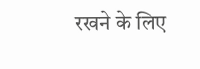रखने के लिए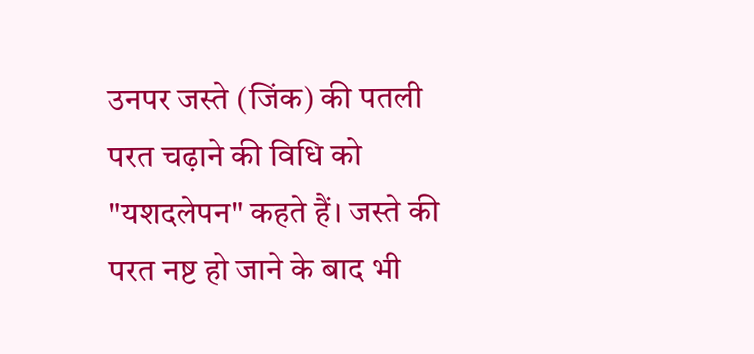उनपर जस्ते (जिंक) की पतली परत चढ़ाने की विधि को "यशदलेपन" कहते हैं। जस्ते की परत नष्ट हो जाने के बाद भी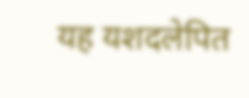यह यशदलेपित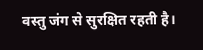वस्तु जंग से सुरक्षित रहती है।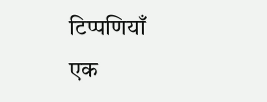टिप्पणियाँ
एक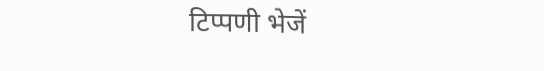टिप्पणी भेजें